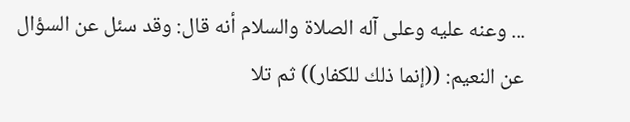... وعنه عليه وعلى آله الصلاة والسلام أنه قال: وقد سئل عن السؤال عن النعيم: ((إنما ذلك للكفار)) ثم تلا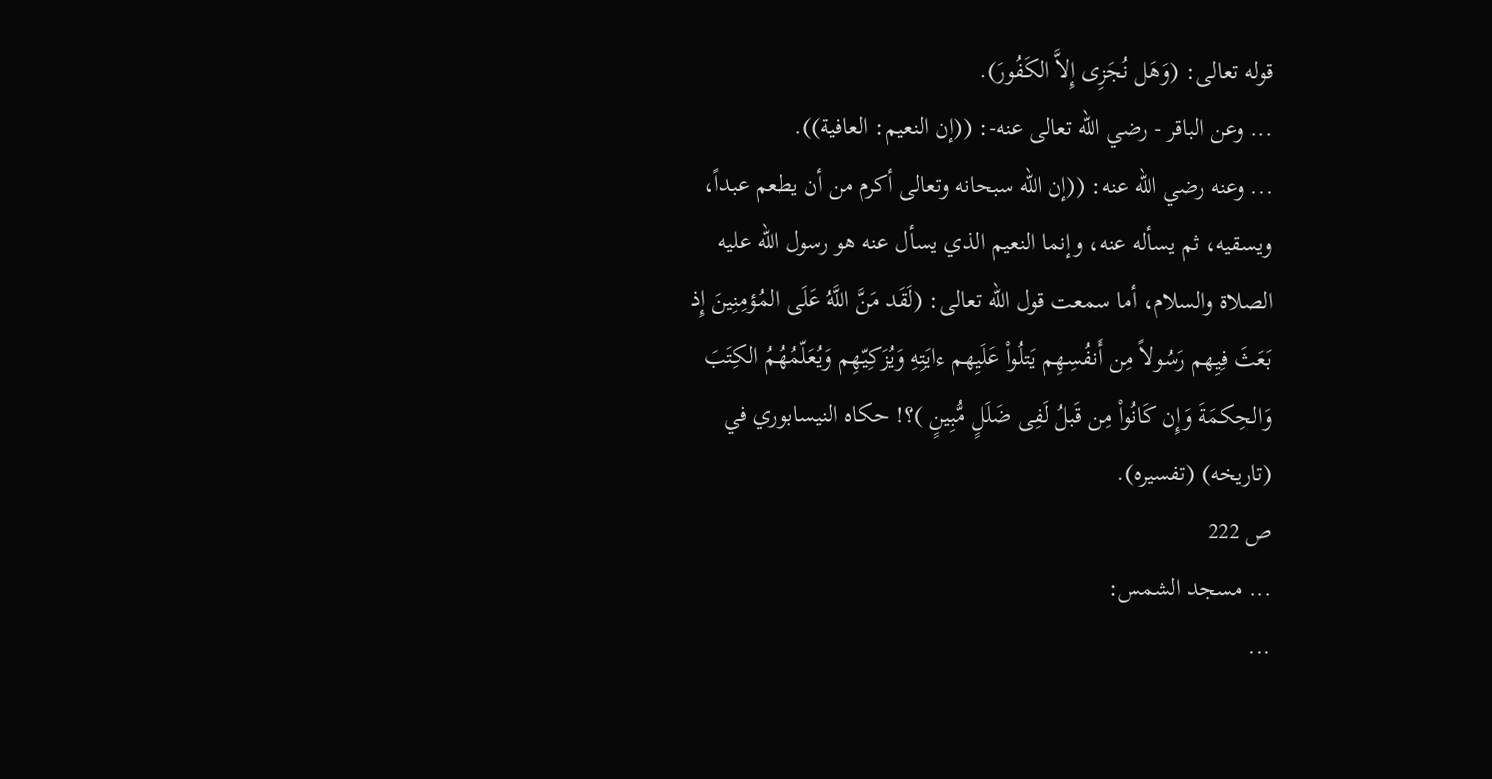قوله تعالى: (وَهَل نُجَزِى إِلاَّ الكَفُورَ).
... وعن الباقر - رضي الله تعالى عنه-: ((إن النعيم: العافية)).
... وعنه رضي الله عنه: ((إن الله سبحانه وتعالى أكرم من أن يطعم عبداً، ويسقيه، ثم يسأله عنه، وإنما النعيم الذي يسأل عنه هو رسول الله عليه الصلاة والسلام، أما سمعت قول الله تعالى: (لَقَد مَنَّ اللَّهُ عَلَى المُؤمِنِينَ إِذ بَعَثَ فِيِهم رَسُولاً مِن أَنفُسِهِم يَتلُواْ عَلَيِهم ءايَتِهِ وَيُزَكِيّهِم وَيُعَلّمُهُمُ الكِتَبَ وَالحِكمَةَ وَإِن كَانُواْ مِن قَبلُ لَفِى ضَلَلٍ مُّبِينٍ )؟! حكاه النيسابوري في (تاريخه) (تفسيره).
ص 222
... مسجد الشمس:
...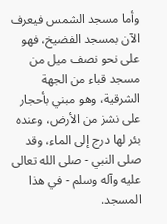وأما مسجد الشمس فيعرف الآن بمسجد الفضيخ، فهو على نحو نصف ميل من مسجد قباء من الجهة الشرقية، وهو مبني بأحجار على نشز من الأرض، وعنده بئر لها درج إلى الماء، وقد صلى النبي - صلى الله تعالى عليه وآله وسلم - في هذا المسجد.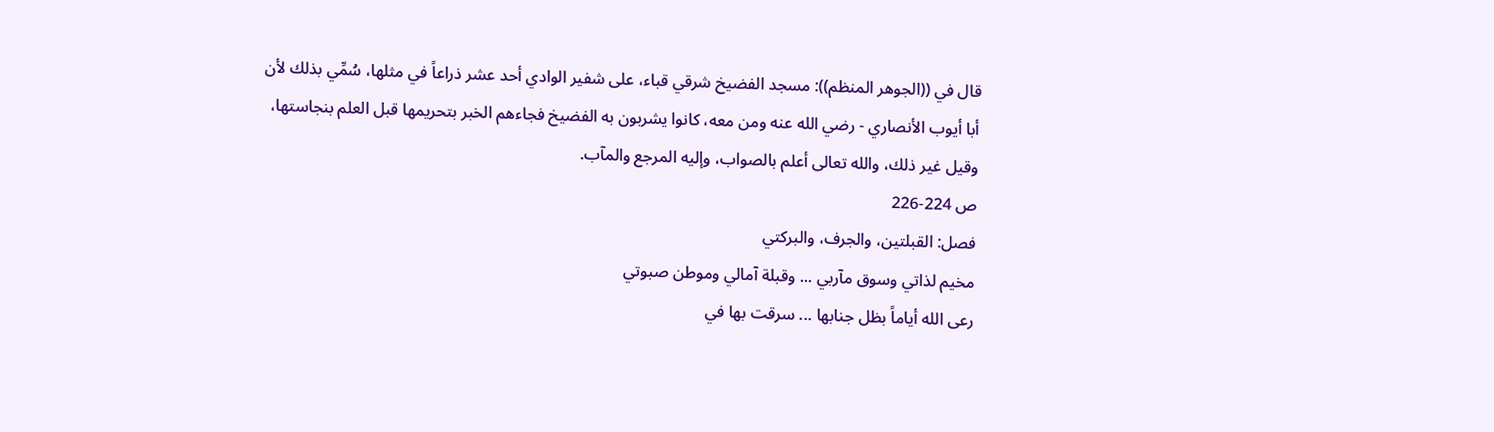قال في ((الجوهر المنظم)): مسجد الفضيخ شرقي قباء، على شفير الوادي أحد عشر ذراعاً في مثلها، سُمِّي بذلك لأن أبا أيوب الأنصاري - رضي الله عنه ومن معه، كانوا يشربون به الفضيخ فجاءهم الخبر بتحريمها قبل العلم بنجاستها، وقيل غير ذلك، والله تعالى أعلم بالصواب، وإليه المرجع والمآب.
ص 224-226
فصل: القبلتين، والجرف، والبركتي
مخيم لذاتي وسوق مآربي ... وقبلة آمالي وموطن صبوتي
رعى الله أياماً بظل جنابها ... سرقت بها في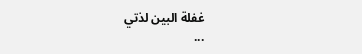غفلة البين لذتي
...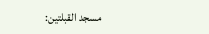مسجد القبلتين: